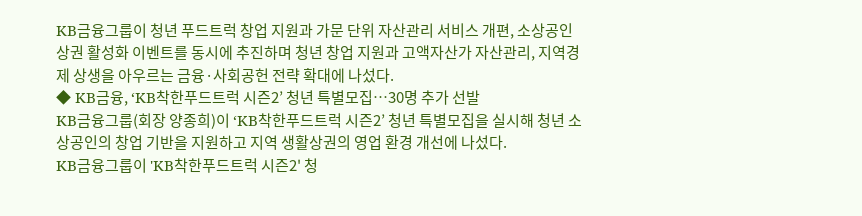KB금융그룹이 청년 푸드트럭 창업 지원과 가문 단위 자산관리 서비스 개편, 소상공인 상권 활성화 이벤트를 동시에 추진하며 청년 창업 지원과 고액자산가 자산관리, 지역경제 상생을 아우르는 금융·사회공헌 전략 확대에 나섰다.
◆ KB금융, ‘KB착한푸드트럭 시즌2’ 청년 특별모집…30명 추가 선발
KB금융그룹(회장 양종희)이 ‘KB착한푸드트럭 시즌2’ 청년 특별모집을 실시해 청년 소상공인의 창업 기반을 지원하고 지역 생활상권의 영업 환경 개선에 나섰다.
KB금융그룹이 'KB착한푸드트럭 시즌2' 청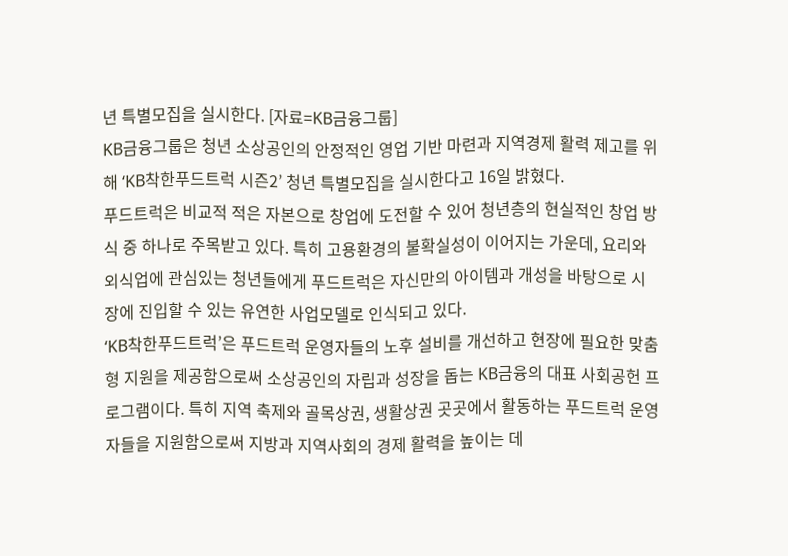년 특별모집을 실시한다. [자료=KB금융그룹]
KB금융그룹은 청년 소상공인의 안정적인 영업 기반 마련과 지역경제 활력 제고를 위해 ‘KB착한푸드트럭 시즌2’ 청년 특별모집을 실시한다고 16일 밝혔다.
푸드트럭은 비교적 적은 자본으로 창업에 도전할 수 있어 청년층의 현실적인 창업 방식 중 하나로 주목받고 있다. 특히 고용환경의 불확실성이 이어지는 가운데, 요리와 외식업에 관심있는 청년들에게 푸드트럭은 자신만의 아이템과 개성을 바탕으로 시장에 진입할 수 있는 유연한 사업모델로 인식되고 있다.
‘KB착한푸드트럭’은 푸드트럭 운영자들의 노후 설비를 개선하고 현장에 필요한 맞춤형 지원을 제공함으로써 소상공인의 자립과 성장을 돕는 KB금융의 대표 사회공헌 프로그램이다. 특히 지역 축제와 골목상권, 생활상권 곳곳에서 활동하는 푸드트럭 운영자들을 지원함으로써 지방과 지역사회의 경제 활력을 높이는 데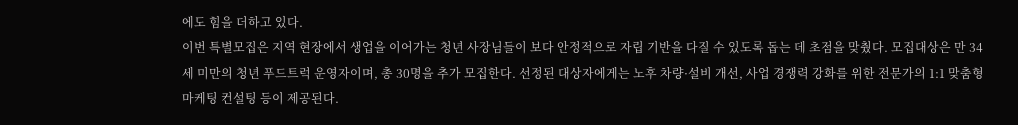에도 힘을 더하고 있다.
이번 특별모집은 지역 현장에서 생업을 이어가는 청년 사장님들이 보다 안정적으로 자립 기반을 다질 수 있도록 돕는 데 초점을 맞췄다. 모집대상은 만 34세 미만의 청년 푸드트럭 운영자이며, 총 30명을 추가 모집한다. 선정된 대상자에게는 노후 차량·설비 개선, 사업 경쟁력 강화를 위한 전문가의 1:1 맞춤형 마케팅 컨설팅 등이 제공된다.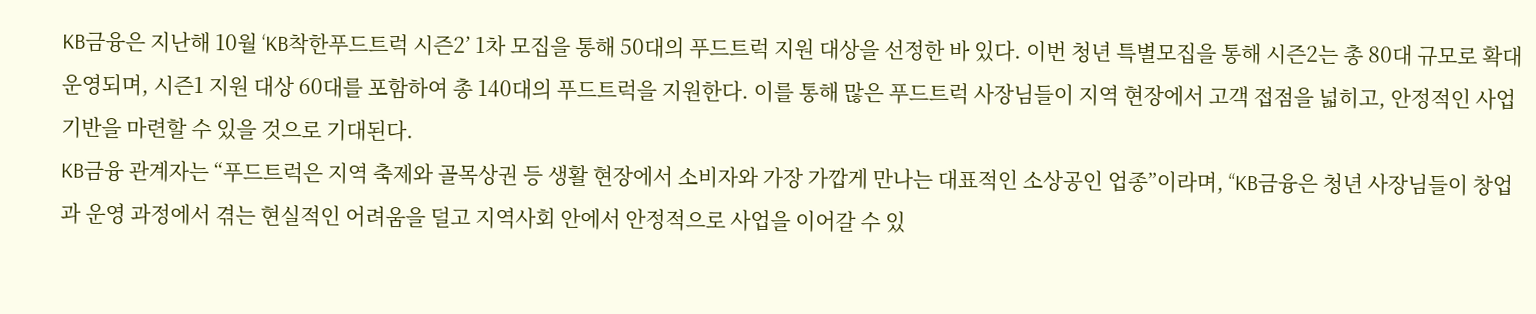KB금융은 지난해 10월 ‘KB착한푸드트럭 시즌2’ 1차 모집을 통해 50대의 푸드트럭 지원 대상을 선정한 바 있다. 이번 청년 특별모집을 통해 시즌2는 총 80대 규모로 확대 운영되며, 시즌1 지원 대상 60대를 포함하여 총 140대의 푸드트럭을 지원한다. 이를 통해 많은 푸드트럭 사장님들이 지역 현장에서 고객 접점을 넓히고, 안정적인 사업 기반을 마련할 수 있을 것으로 기대된다.
KB금융 관계자는 “푸드트럭은 지역 축제와 골목상권 등 생활 현장에서 소비자와 가장 가깝게 만나는 대표적인 소상공인 업종”이라며, “KB금융은 청년 사장님들이 창업과 운영 과정에서 겪는 현실적인 어려움을 덜고 지역사회 안에서 안정적으로 사업을 이어갈 수 있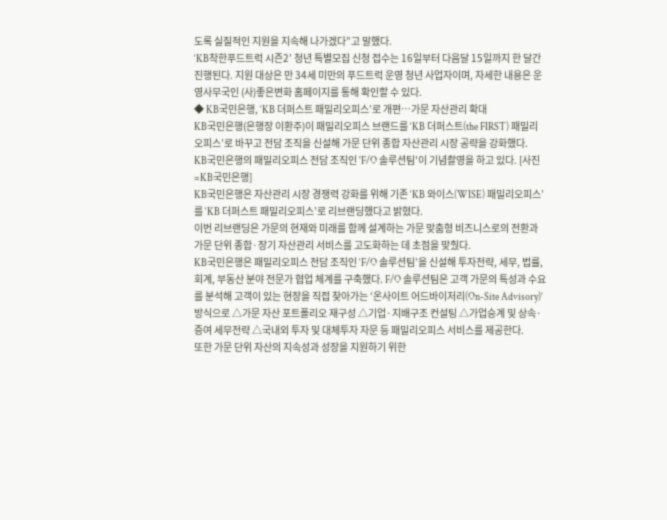도록 실질적인 지원을 지속해 나가겠다”고 말했다.
‘KB착한푸드트럭 시즌2’ 청년 특별모집 신청 접수는 16일부터 다음달 15일까지 한 달간 진행된다. 지원 대상은 만 34세 미만의 푸드트럭 운영 청년 사업자이며, 자세한 내용은 운영사무국인 (사)좋은변화 홈페이지를 통해 확인할 수 있다.
◆ KB국민은행, ‘KB 더퍼스트 패밀리오피스’로 개편…가문 자산관리 확대
KB국민은행(은행장 이환주)이 패밀리오피스 브랜드를 ‘KB 더퍼스트(the FIRST) 패밀리오피스’로 바꾸고 전담 조직을 신설해 가문 단위 종합 자산관리 시장 공략을 강화했다.
KB국민은행의 패밀리오피스 전담 조직인 'F/O 솔루션팀'이 기념촬영을 하고 있다. [사진=KB국민은행]
KB국민은행은 자산관리 시장 경쟁력 강화를 위해 기존 ‘KB 와이스(WISE) 패밀리오피스’를 ‘KB 더퍼스트 패밀리오피스’로 리브랜딩했다고 밝혔다.
이번 리브랜딩은 가문의 현재와 미래를 함께 설계하는 가문 맞춤형 비즈니스로의 전환과 가문 단위 종합·장기 자산관리 서비스를 고도화하는 데 초점을 맞췄다.
KB국민은행은 패밀리오피스 전담 조직인 ‘F/O 솔루션팀’을 신설해 투자전략, 세무, 법률, 회계, 부동산 분야 전문가 협업 체계를 구축했다. F/O 솔루션팀은 고객 가문의 특성과 수요를 분석해 고객이 있는 현장을 직접 찾아가는 ‘온사이트 어드바이저리(On-Site Advisory)’ 방식으로 △가문 자산 포트폴리오 재구성 △기업·지배구조 컨설팅 △가업승계 및 상속·증여 세무전략 △국내외 투자 및 대체투자 자문 등 패밀리오피스 서비스를 제공한다.
또한 가문 단위 자산의 지속성과 성장을 지원하기 위한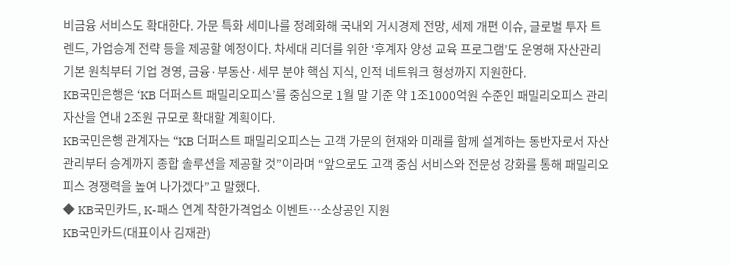비금융 서비스도 확대한다. 가문 특화 세미나를 정례화해 국내외 거시경제 전망, 세제 개편 이슈, 글로벌 투자 트렌드, 가업승계 전략 등을 제공할 예정이다. 차세대 리더를 위한 ‘후계자 양성 교육 프로그램’도 운영해 자산관리 기본 원칙부터 기업 경영, 금융·부동산·세무 분야 핵심 지식, 인적 네트워크 형성까지 지원한다.
KB국민은행은 ‘KB 더퍼스트 패밀리오피스’를 중심으로 1월 말 기준 약 1조1000억원 수준인 패밀리오피스 관리 자산을 연내 2조원 규모로 확대할 계획이다.
KB국민은행 관계자는 “KB 더퍼스트 패밀리오피스는 고객 가문의 현재와 미래를 함께 설계하는 동반자로서 자산 관리부터 승계까지 종합 솔루션을 제공할 것”이라며 “앞으로도 고객 중심 서비스와 전문성 강화를 통해 패밀리오피스 경쟁력을 높여 나가겠다”고 말했다.
◆ KB국민카드, K-패스 연계 착한가격업소 이벤트…소상공인 지원
KB국민카드(대표이사 김재관)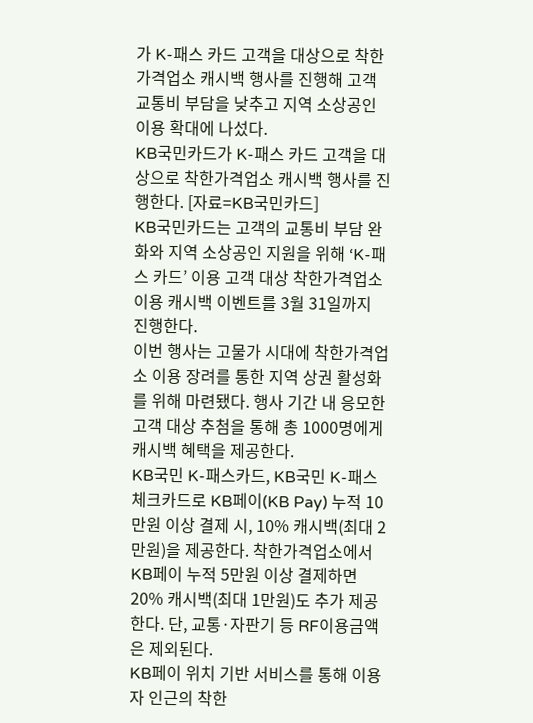가 K-패스 카드 고객을 대상으로 착한가격업소 캐시백 행사를 진행해 고객 교통비 부담을 낮추고 지역 소상공인 이용 확대에 나섰다.
KB국민카드가 K-패스 카드 고객을 대상으로 착한가격업소 캐시백 행사를 진행한다. [자료=KB국민카드]
KB국민카드는 고객의 교통비 부담 완화와 지역 소상공인 지원을 위해 ‘K-패스 카드’ 이용 고객 대상 착한가격업소 이용 캐시백 이벤트를 3월 31일까지 진행한다.
이번 행사는 고물가 시대에 착한가격업소 이용 장려를 통한 지역 상권 활성화를 위해 마련됐다. 행사 기간 내 응모한 고객 대상 추첨을 통해 총 1000명에게 캐시백 혜택을 제공한다.
KB국민 K-패스카드, KB국민 K-패스 체크카드로 KB페이(KB Pay) 누적 10만원 이상 결제 시, 10% 캐시백(최대 2만원)을 제공한다. 착한가격업소에서 KB페이 누적 5만원 이상 결제하면 20% 캐시백(최대 1만원)도 추가 제공한다. 단, 교통·자판기 등 RF이용금액은 제외된다.
KB페이 위치 기반 서비스를 통해 이용자 인근의 착한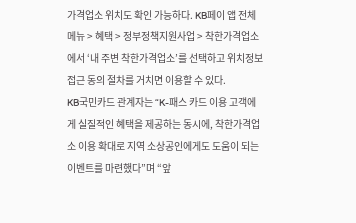가격업소 위치도 확인 가능하다. KB페이 앱 전체 메뉴 > 혜택 > 정부정책지원사업 > 착한가격업소에서 ‘내 주변 착한가격업소’를 선택하고 위치정보 접근 동의 절차를 거치면 이용할 수 있다.
KB국민카드 관계자는 “K-패스 카드 이용 고객에게 실질적인 혜택을 제공하는 동시에, 착한가격업소 이용 확대로 지역 소상공인에게도 도움이 되는 이벤트를 마련했다”며 “앞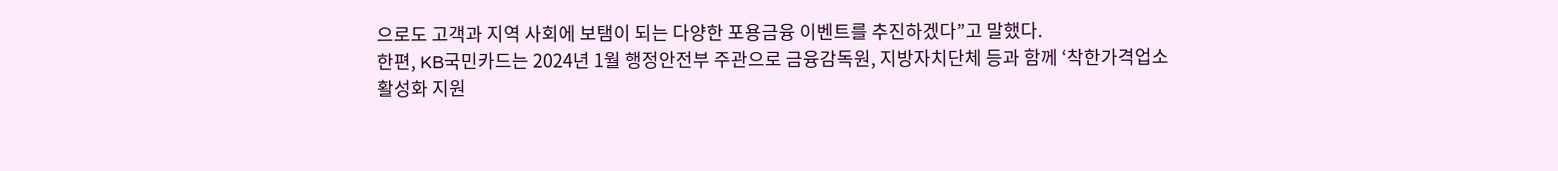으로도 고객과 지역 사회에 보탬이 되는 다양한 포용금융 이벤트를 추진하겠다”고 말했다.
한편, KB국민카드는 2024년 1월 행정안전부 주관으로 금융감독원, 지방자치단체 등과 함께 ‘착한가격업소 활성화 지원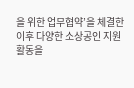을 위한 업무협약’을 체결한 이후 다양한 소상공인 지원 활동을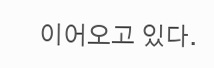이어오고 있다.